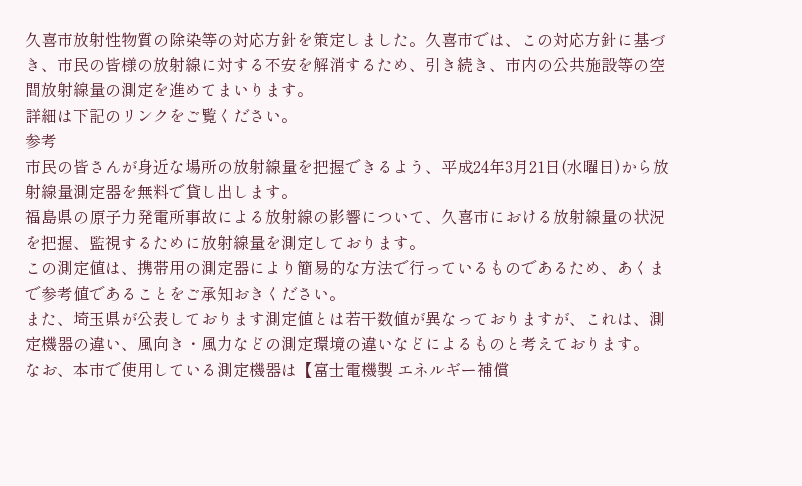久喜市放射性物質の除染等の対応方針を策定しました。久喜市では、この対応方針に基づき、市民の皆様の放射線に対する不安を解消するため、引き続き、市内の公共施設等の空間放射線量の測定を進めてまいります。
詳細は下記のリンクをご覧ください。
参考
市民の皆さんが身近な場所の放射線量を把握できるよう、平成24年3月21日(水曜日)から放射線量測定器を無料で貸し出します。
福島県の原子力発電所事故による放射線の影響について、久喜市における放射線量の状況を把握、監視するために放射線量を測定しております。
この測定値は、携帯用の測定器により簡易的な方法で行っているものであるため、あくまで参考値であることをご承知おきください。
また、埼玉県が公表しております測定値とは若干数値が異なっておりますが、これは、測定機器の違い、風向き・風力などの測定環境の違いなどによるものと考えております。
なお、本市で使用している測定機器は【富士電機製 エネルギー補償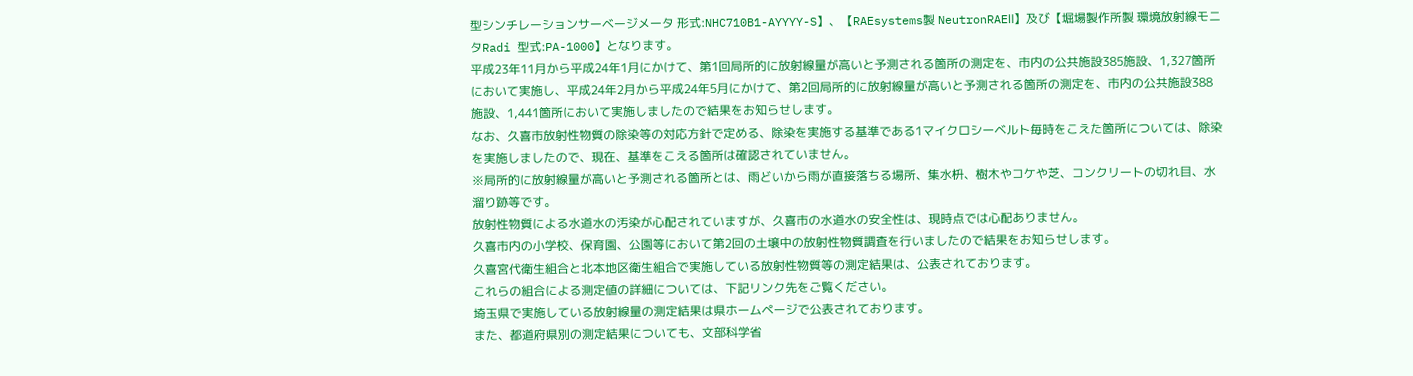型シンチレーションサーベージメータ 形式:NHC710B1-AYYYY-S】、【RAEsystems製 NeutronRAEⅡ】及び【堀場製作所製 環境放射線モニタRadi 型式:PA-1000】となります。
平成23年11月から平成24年1月にかけて、第1回局所的に放射線量が高いと予測される箇所の測定を、市内の公共施設385施設、1,327箇所において実施し、平成24年2月から平成24年5月にかけて、第2回局所的に放射線量が高いと予測される箇所の測定を、市内の公共施設388施設、1,441箇所において実施しましたので結果をお知らせします。
なお、久喜市放射性物質の除染等の対応方針で定める、除染を実施する基準である1マイクロシーベルト毎時をこえた箇所については、除染を実施しましたので、現在、基準をこえる箇所は確認されていません。
※局所的に放射線量が高いと予測される箇所とは、雨どいから雨が直接落ちる場所、集水枡、樹木やコケや芝、コンクリートの切れ目、水溜り跡等です。
放射性物質による水道水の汚染が心配されていますが、久喜市の水道水の安全性は、現時点では心配ありません。
久喜市内の小学校、保育園、公園等において第2回の土壌中の放射性物質調査を行いましたので結果をお知らせします。
久喜宮代衛生組合と北本地区衛生組合で実施している放射性物質等の測定結果は、公表されております。
これらの組合による測定値の詳細については、下記リンク先をご覧ください。
埼玉県で実施している放射線量の測定結果は県ホームページで公表されております。
また、都道府県別の測定結果についても、文部科学省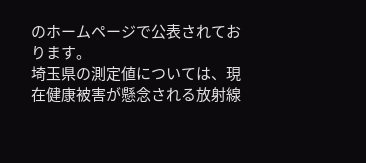のホームページで公表されております。
埼玉県の測定値については、現在健康被害が懸念される放射線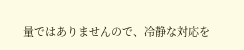量ではありませんので、冷静な対応を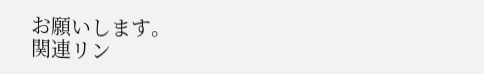お願いします。
関連リン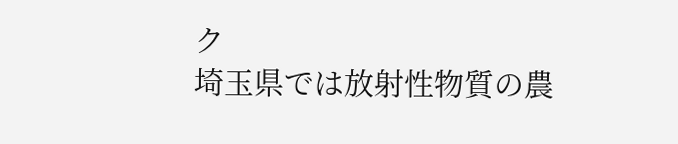ク
埼玉県では放射性物質の農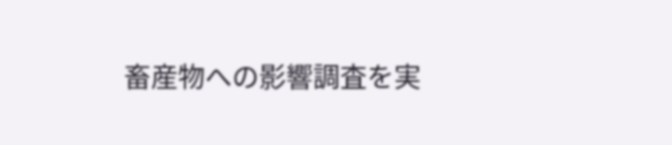畜産物への影響調査を実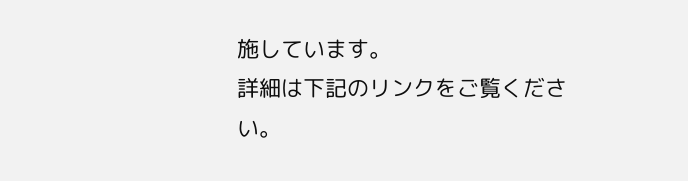施しています。
詳細は下記のリンクをご覧ください。